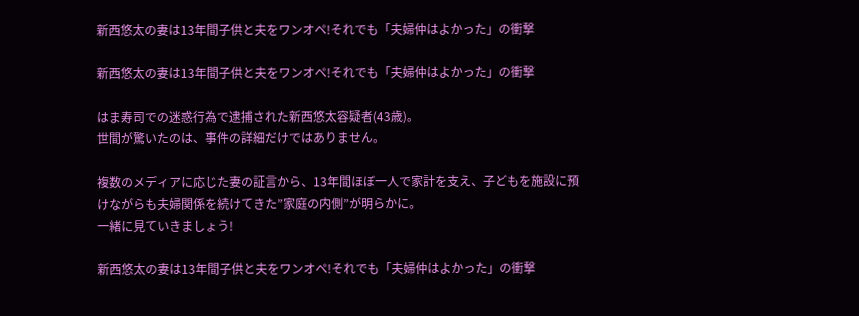新西悠太の妻は13年間子供と夫をワンオペ!それでも「夫婦仲はよかった」の衝撃

新西悠太の妻は13年間子供と夫をワンオペ!それでも「夫婦仲はよかった」の衝撃

はま寿司での迷惑行為で逮捕された新西悠太容疑者(43歳)。
世間が驚いたのは、事件の詳細だけではありません。

複数のメディアに応じた妻の証言から、13年間ほぼ一人で家計を支え、子どもを施設に預けながらも夫婦関係を続けてきた”家庭の内側”が明らかに。
一緒に見ていきましょう!

新西悠太の妻は13年間子供と夫をワンオペ!それでも「夫婦仲はよかった」の衝撃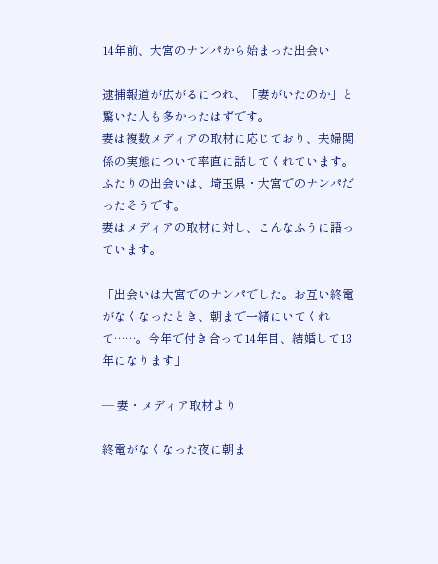14年前、大宮のナンパから始まった出会い

逮捕報道が広がるにつれ、「妻がいたのか」と驚いた人も多かったはずです。
妻は複数メディアの取材に応じており、夫婦関係の実態について率直に話してくれています。
ふたりの出会いは、埼玉県・大宮でのナンパだったそうです。
妻はメディアの取材に対し、こんなふうに語っています。

「出会いは大宮でのナンパでした。お互い終電がなくなったとき、朝まで一緒にいてくれて……。今年で付き合って14年目、結婚して13年になります」

― 妻・メディア取材より

終電がなくなった夜に朝ま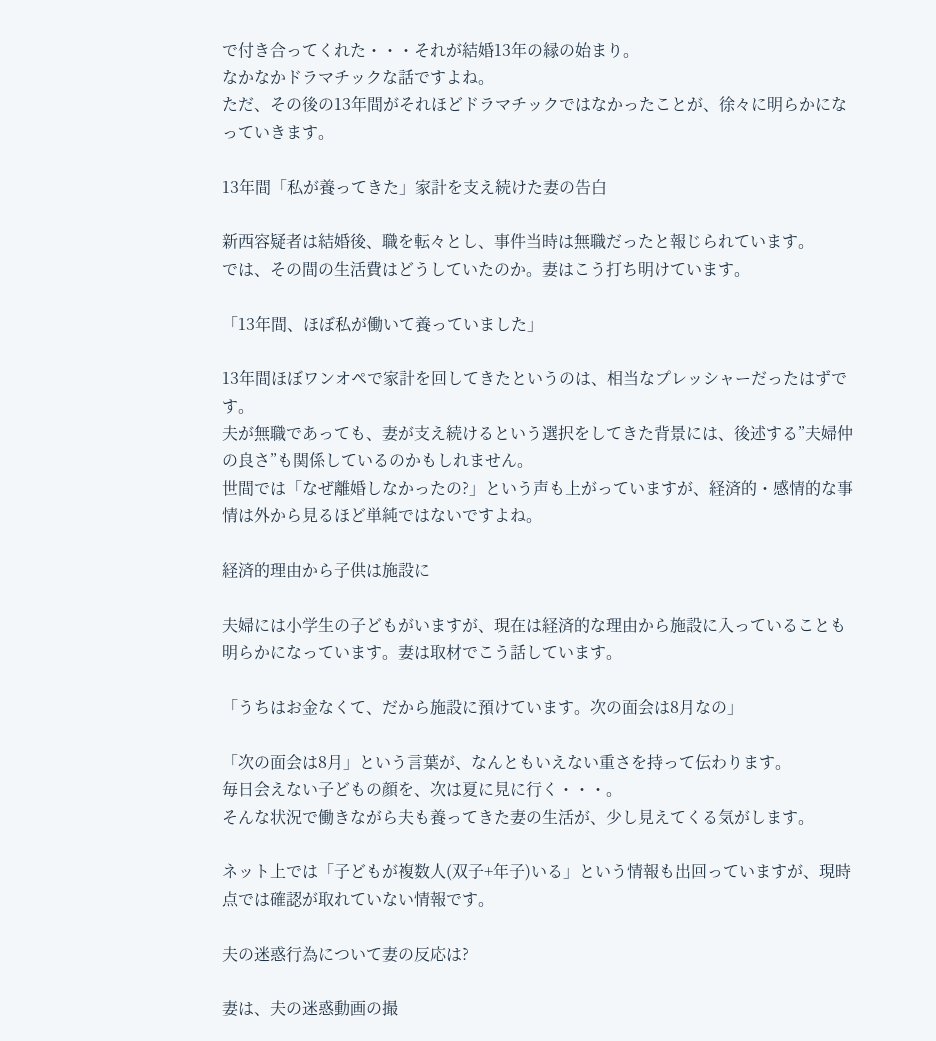で付き合ってくれた・・・それが結婚13年の縁の始まり。
なかなかドラマチックな話ですよね。
ただ、その後の13年間がそれほどドラマチックではなかったことが、徐々に明らかになっていきます。

13年間「私が養ってきた」家計を支え続けた妻の告白

新西容疑者は結婚後、職を転々とし、事件当時は無職だったと報じられています。
では、その間の生活費はどうしていたのか。妻はこう打ち明けています。

「13年間、ほぼ私が働いて養っていました」

13年間ほぼワンオペで家計を回してきたというのは、相当なプレッシャーだったはずです。
夫が無職であっても、妻が支え続けるという選択をしてきた背景には、後述する”夫婦仲の良さ”も関係しているのかもしれません。
世間では「なぜ離婚しなかったの?」という声も上がっていますが、経済的・感情的な事情は外から見るほど単純ではないですよね。

経済的理由から子供は施設に

夫婦には小学生の子どもがいますが、現在は経済的な理由から施設に入っていることも明らかになっています。妻は取材でこう話しています。

「うちはお金なくて、だから施設に預けています。次の面会は8月なの」

「次の面会は8月」という言葉が、なんともいえない重さを持って伝わります。
毎日会えない子どもの顔を、次は夏に見に行く・・・。
そんな状況で働きながら夫も養ってきた妻の生活が、少し見えてくる気がします。

ネット上では「子どもが複数人(双子+年子)いる」という情報も出回っていますが、現時点では確認が取れていない情報です。

夫の迷惑行為について妻の反応は?

妻は、夫の迷惑動画の撮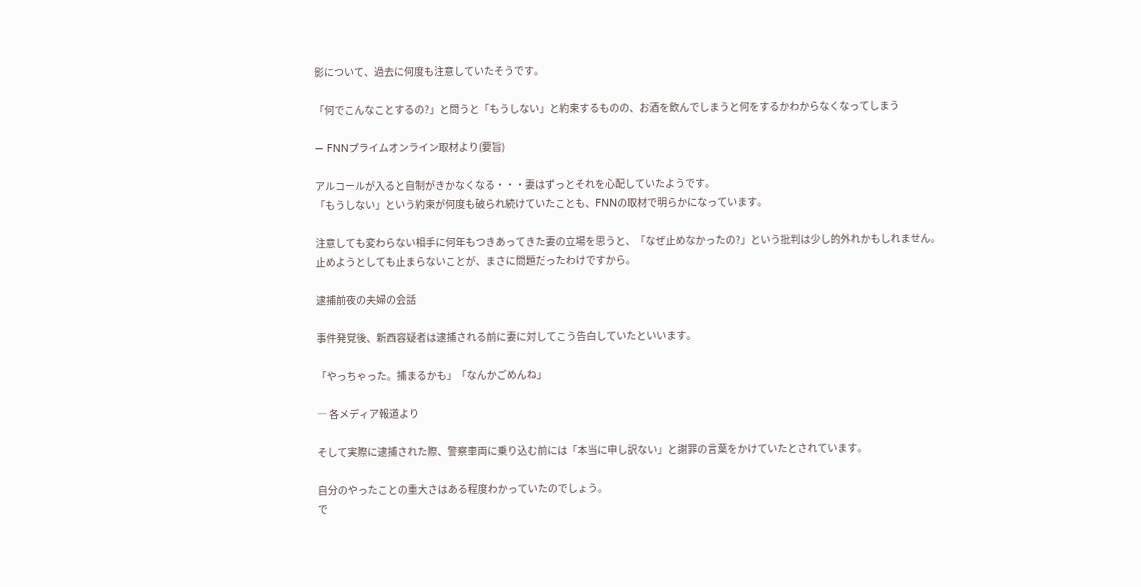影について、過去に何度も注意していたそうです。

「何でこんなことするの?」と問うと「もうしない」と約束するものの、お酒を飲んでしまうと何をするかわからなくなってしまう

― FNNプライムオンライン取材より(要旨)

アルコールが入ると自制がきかなくなる・・・妻はずっとそれを心配していたようです。
「もうしない」という約束が何度も破られ続けていたことも、FNNの取材で明らかになっています。

注意しても変わらない相手に何年もつきあってきた妻の立場を思うと、「なぜ止めなかったの?」という批判は少し的外れかもしれません。
止めようとしても止まらないことが、まさに問題だったわけですから。

逮捕前夜の夫婦の会話

事件発覚後、新西容疑者は逮捕される前に妻に対してこう告白していたといいます。

「やっちゃった。捕まるかも」「なんかごめんね」

― 各メディア報道より

そして実際に逮捕された際、警察車両に乗り込む前には「本当に申し訳ない」と謝罪の言葉をかけていたとされています。

自分のやったことの重大さはある程度わかっていたのでしょう。
で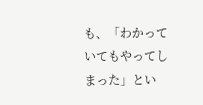も、「わかっていてもやってしまった」とい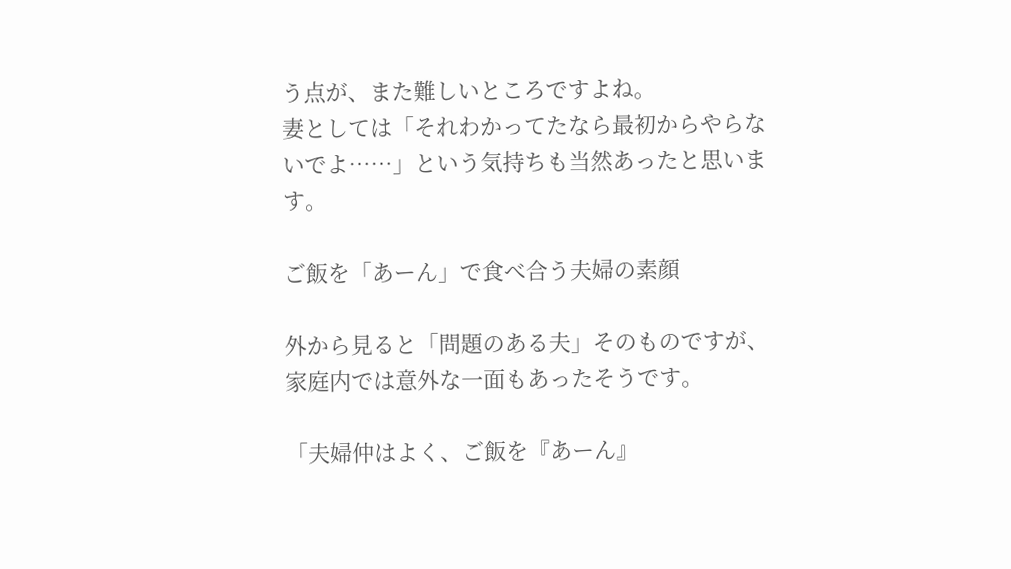う点が、また難しいところですよね。
妻としては「それわかってたなら最初からやらないでよ……」という気持ちも当然あったと思います。

ご飯を「あーん」で食べ合う夫婦の素顔

外から見ると「問題のある夫」そのものですが、家庭内では意外な一面もあったそうです。

「夫婦仲はよく、ご飯を『あーん』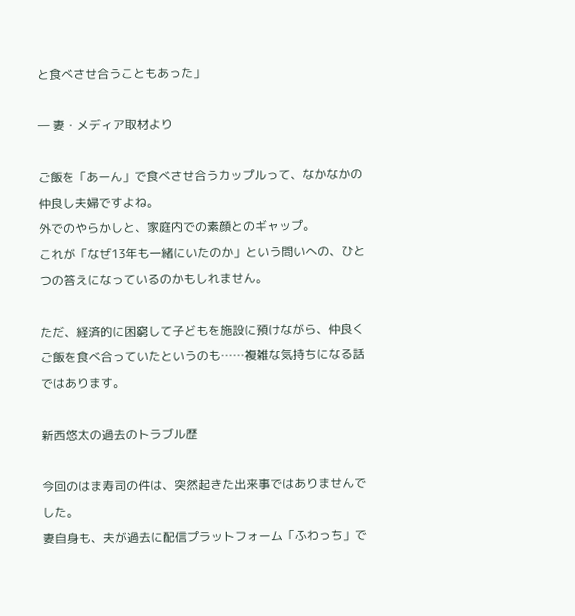と食べさせ合うこともあった」

― 妻・メディア取材より

ご飯を「あーん」で食べさせ合うカップルって、なかなかの仲良し夫婦ですよね。
外でのやらかしと、家庭内での素顔とのギャップ。
これが「なぜ13年も一緒にいたのか」という問いへの、ひとつの答えになっているのかもしれません。

ただ、経済的に困窮して子どもを施設に預けながら、仲良くご飯を食べ合っていたというのも……複雑な気持ちになる話ではあります。

新西悠太の過去のトラブル歴

今回のはま寿司の件は、突然起きた出来事ではありませんでした。
妻自身も、夫が過去に配信プラットフォーム「ふわっち」で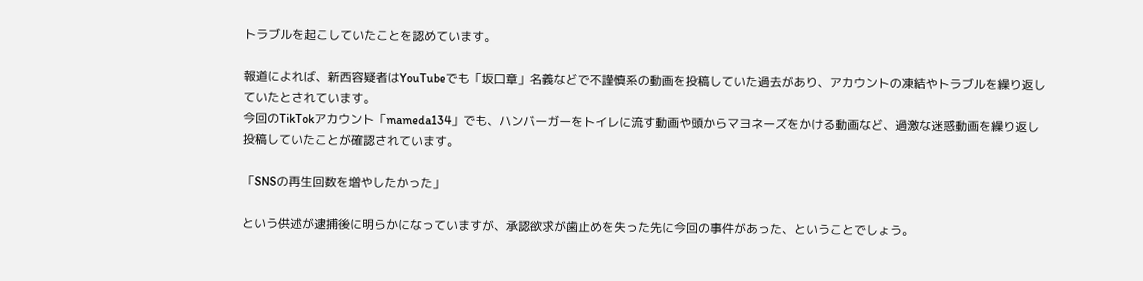トラブルを起こしていたことを認めています。

報道によれば、新西容疑者はYouTubeでも「坂口章」名義などで不謹慎系の動画を投稿していた過去があり、アカウントの凍結やトラブルを繰り返していたとされています。
今回のTikTokアカウント「mameda134」でも、ハンバーガーをトイレに流す動画や頭からマヨネーズをかける動画など、過激な迷惑動画を繰り返し投稿していたことが確認されています。

「SNSの再生回数を増やしたかった」

という供述が逮捕後に明らかになっていますが、承認欲求が歯止めを失った先に今回の事件があった、ということでしょう。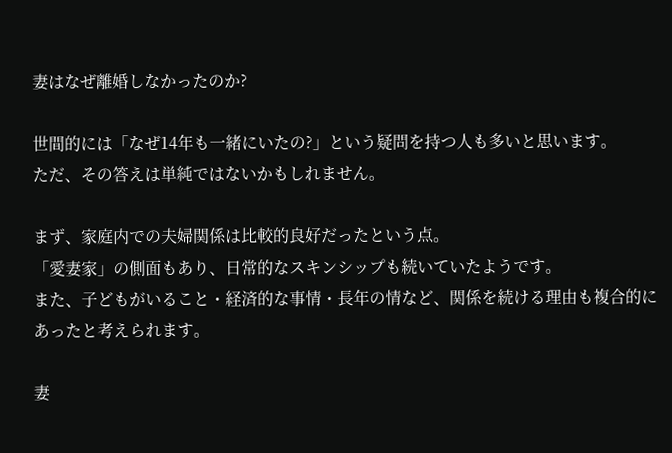妻はなぜ離婚しなかったのか?

世間的には「なぜ14年も一緒にいたの?」という疑問を持つ人も多いと思います。
ただ、その答えは単純ではないかもしれません。

まず、家庭内での夫婦関係は比較的良好だったという点。
「愛妻家」の側面もあり、日常的なスキンシップも続いていたようです。
また、子どもがいること・経済的な事情・長年の情など、関係を続ける理由も複合的にあったと考えられます。

妻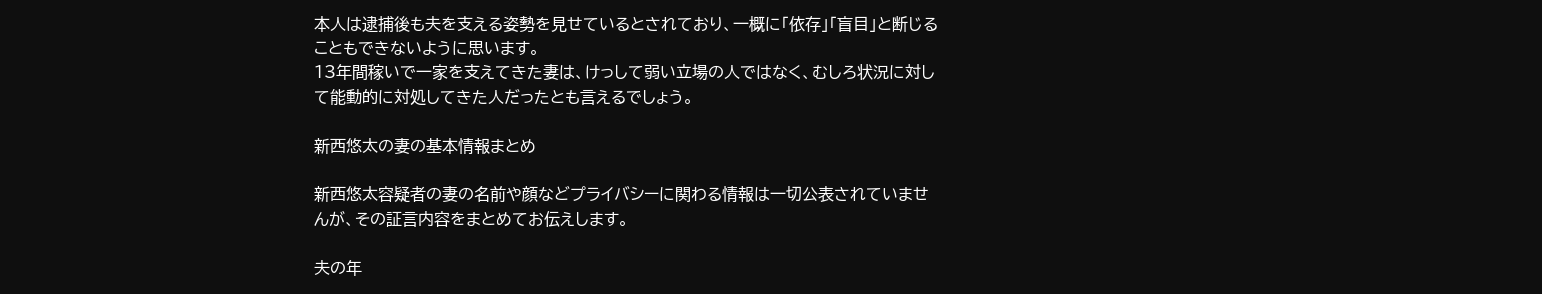本人は逮捕後も夫を支える姿勢を見せているとされており、一概に「依存」「盲目」と断じることもできないように思います。
13年間稼いで一家を支えてきた妻は、けっして弱い立場の人ではなく、むしろ状況に対して能動的に対処してきた人だったとも言えるでしょう。

新西悠太の妻の基本情報まとめ

新西悠太容疑者の妻の名前や顔などプライバシーに関わる情報は一切公表されていませんが、その証言内容をまとめてお伝えします。

夫の年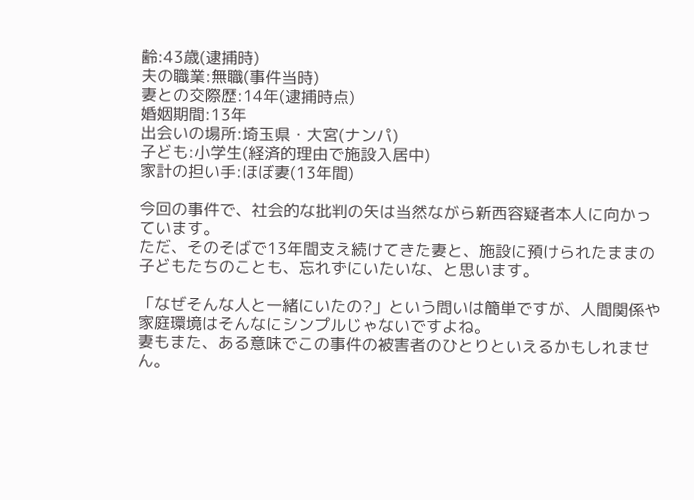齢:43歳(逮捕時)
夫の職業:無職(事件当時)
妻との交際歴:14年(逮捕時点)
婚姻期間:13年
出会いの場所:埼玉県・大宮(ナンパ)
子ども:小学生(経済的理由で施設入居中)
家計の担い手:ほぼ妻(13年間)

今回の事件で、社会的な批判の矢は当然ながら新西容疑者本人に向かっています。
ただ、そのそばで13年間支え続けてきた妻と、施設に預けられたままの子どもたちのことも、忘れずにいたいな、と思います。

「なぜそんな人と一緒にいたの?」という問いは簡単ですが、人間関係や家庭環境はそんなにシンプルじゃないですよね。
妻もまた、ある意味でこの事件の被害者のひとりといえるかもしれません。